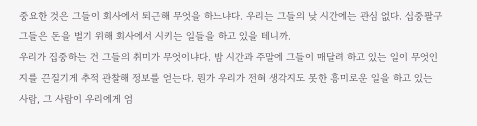중요한 것은 그들이 회사에서 퇴근해 무엇을 하느냐다. 우리는 그들의 낮 시간에는 관심 없다. 십중팔구 그들은 돈을 벌기 위해 회사에서 시키는 일들을 하고 있을 테니까.
우리가 집중하는 건 그들의 취미가 무엇이냐다. 밤 시간과 주말에 그들이 매달려 하고 있는 일이 무엇인지를 끈질기게 추적 관찰해 정보를 얻는다. 뭔가 우리가 전혀 생각지도 못한 흥미로운 일을 하고 있는 사람, 그 사람이 우리에게 엄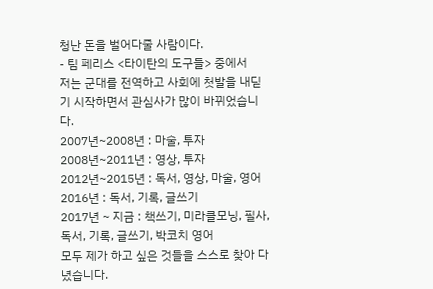청난 돈을 벌어다줄 사람이다.
- 팀 페리스 <타이탄의 도구들> 중에서
저는 군대를 전역하고 사회에 첫발을 내딛기 시작하면서 관심사가 많이 바뀌었습니다.
2007년~2008년 : 마술, 투자
2008년~2011년 : 영상, 투자
2012년~2015년 : 독서, 영상, 마술, 영어
2016년 : 독서, 기록, 글쓰기
2017년 ~ 지금 : 책쓰기, 미라클모닝, 필사, 독서, 기록, 글쓰기, 박코치 영어
모두 제가 하고 싶은 것들을 스스로 찾아 다녔습니다.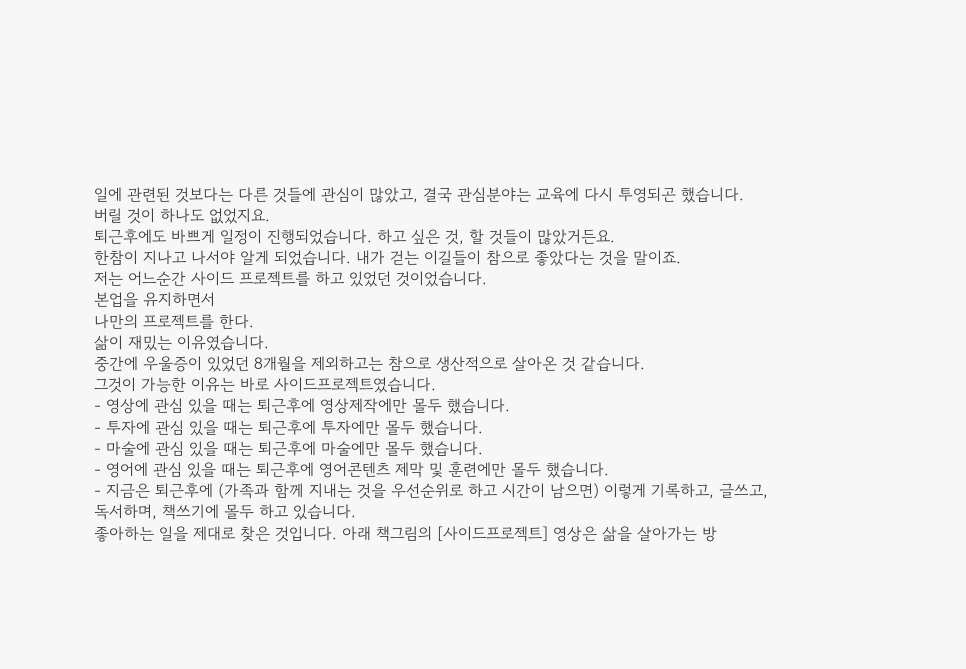일에 관련된 것보다는 다른 것들에 관심이 많았고, 결국 관심분야는 교육에 다시 투영되곤 했습니다.
버릴 것이 하나도 없었지요.
퇴근후에도 바쁘게 일정이 진행되었습니다. 하고 싶은 것, 할 것들이 많았거든요.
한참이 지나고 나서야 알게 되었습니다. 내가 걷는 이길들이 참으로 좋았다는 것을 말이죠.
저는 어느순간 사이드 프로젝트를 하고 있었던 것이었습니다.
본업을 유지하면서
나만의 프로젝트를 한다.
삶이 재밌는 이유였습니다.
중간에 우울증이 있었던 8개월을 제외하고는 참으로 생산적으로 살아온 것 같습니다.
그것이 가능한 이유는 바로 사이드프로젝트였습니다.
- 영상에 관심 있을 때는 퇴근후에 영상제작에만 몰두 했습니다.
- 투자에 관심 있을 때는 퇴근후에 투자에만 몰두 했습니다.
- 마술에 관심 있을 때는 퇴근후에 마술에만 몰두 했습니다.
- 영어에 관심 있을 때는 퇴근후에 영어콘텐츠 제막 및 훈련에만 몰두 했습니다.
- 지금은 퇴근후에 (가족과 함께 지내는 것을 우선순위로 하고 시간이 남으면) 이렇게 기록하고, 글쓰고, 독서하며, 책쓰기에 몰두 하고 있습니다.
좋아하는 일을 제대로 찾은 것입니다. 아래 책그림의 [사이드프로젝트] 영상은 삶을 살아가는 방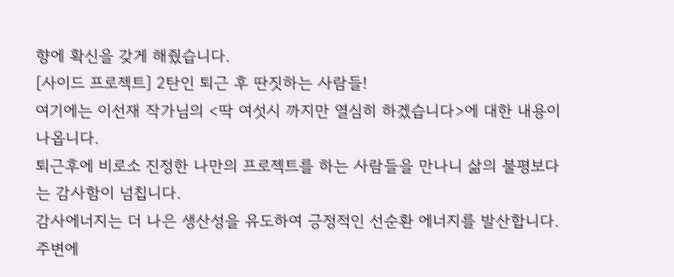향에 확신을 갖게 해줬습니다.
[사이드 프로젝트] 2탄인 퇴근 후 딴짓하는 사람들!
여기에는 이선재 작가님의 <딱 여섯시 까지만 열심히 하겠습니다>에 대한 내용이 나옵니다.
퇴근후에 비로소 진정한 나만의 프로젝트를 하는 사람들을 만나니 삶의 불평보다는 감사함이 넘칩니다.
감사에너지는 더 나은 생산성을 유도하여 긍정적인 선순환 에너지를 발산합니다.
주변에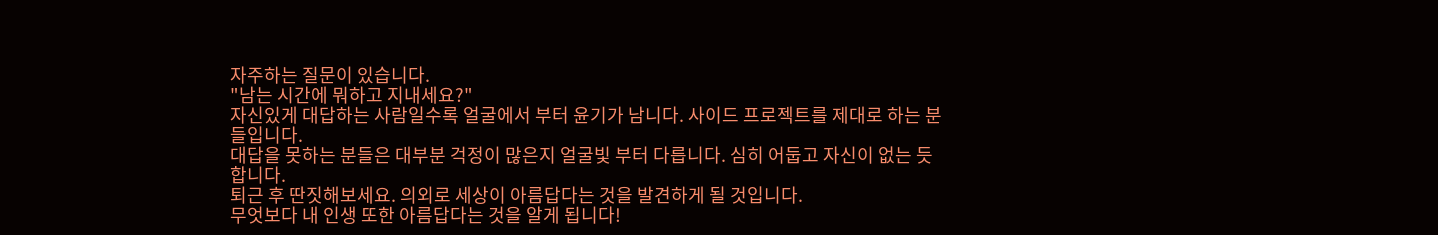자주하는 질문이 있습니다.
"남는 시간에 뭐하고 지내세요?"
자신있게 대답하는 사람일수록 얼굴에서 부터 윤기가 남니다. 사이드 프로젝트를 제대로 하는 분들입니다.
대답을 못하는 분들은 대부분 걱정이 많은지 얼굴빛 부터 다릅니다. 심히 어둡고 자신이 없는 듯 합니다.
퇴근 후 딴짓해보세요. 의외로 세상이 아름답다는 것을 발견하게 될 것입니다.
무엇보다 내 인생 또한 아름답다는 것을 알게 됩니다!